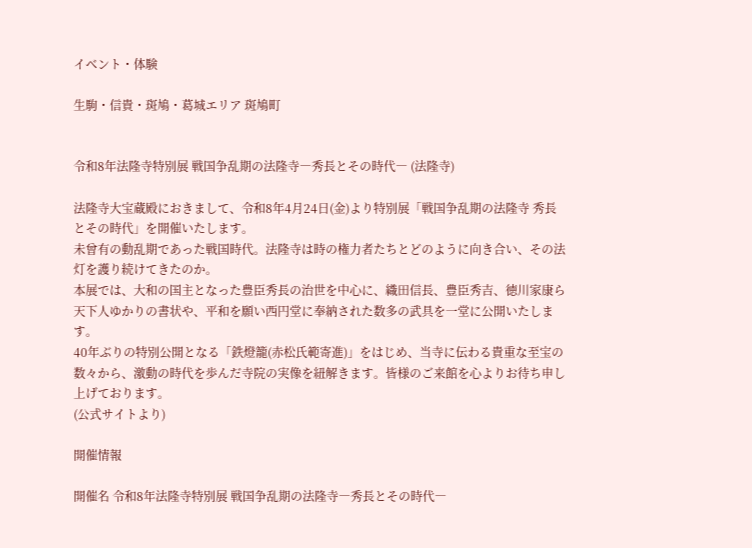イベント・体験

生駒・信貴・斑鳩・葛城エリア 斑鳩町


令和8年法隆寺特別展 戦国争乱期の法隆寺―秀長とその時代― (法隆寺)

法隆寺大宝蔵殿におきまして、令和8年4月24日(金)より特別展「戦国争乱期の法隆寺 秀長とその時代」を開催いたします。
未曾有の動乱期であった戦国時代。法隆寺は時の権力者たちとどのように向き合い、その法灯を護り続けてきたのか。
本展では、大和の国主となった豊臣秀長の治世を中心に、織田信長、豊臣秀吉、徳川家康ら天下人ゆかりの書状や、平和を願い西円堂に奉納された数多の武具を一堂に公開いたします。
40年ぶりの特別公開となる「鉄燈籠(赤松氏範寄進)」をはじめ、当寺に伝わる貴重な至宝の数々から、激動の時代を歩んだ寺院の実像を紐解きます。皆様のご来館を心よりお待ち申し上げております。
(公式サイトより)

開催情報

開催名 令和8年法隆寺特別展 戦国争乱期の法隆寺―秀長とその時代―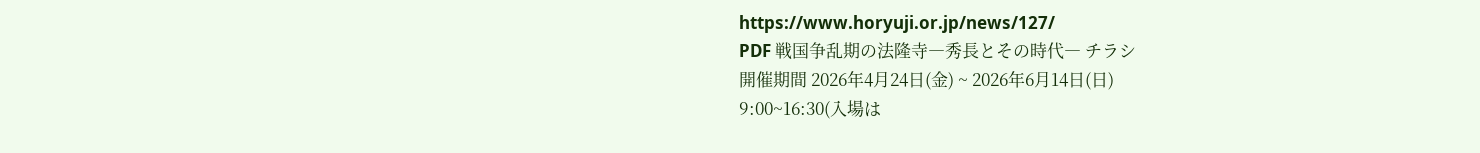https://www.horyuji.or.jp/news/127/
PDF 戦国争乱期の法隆寺―秀長とその時代― チラシ
開催期間 2026年4月24日(金) ~ 2026年6月14日(日)
9:00~16:30(入場は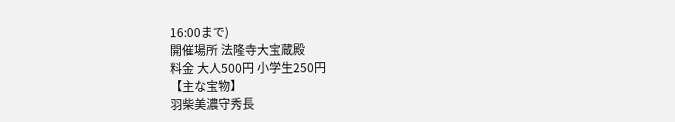16:00まで)
開催場所 法隆寺大宝蔵殿
料金 大人500円 小学生250円
【主な宝物】
羽柴美濃守秀長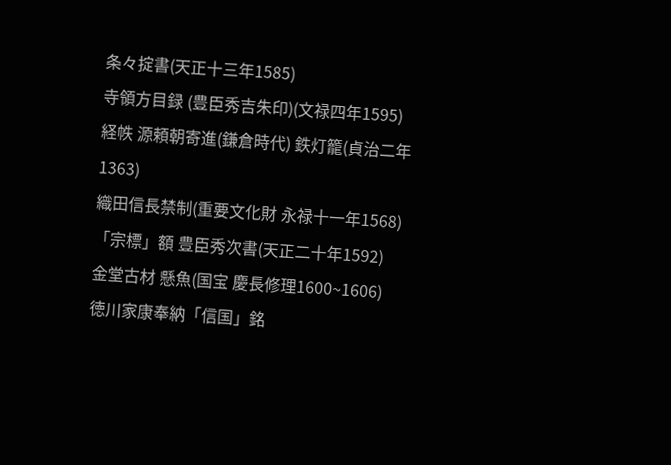条々掟書(天正十三年1585)
寺領方目録 (豊臣秀吉朱印)(文禄四年1595)
経帙 源頼朝寄進(鎌倉時代) 鉄灯籠(貞治二年1363)
織田信長禁制(重要文化財 永禄十一年1568)
「宗標」額 豊臣秀次書(天正二十年1592)
金堂古材 懸魚(国宝 慶長修理1600~1606)
徳川家康奉納「信国」銘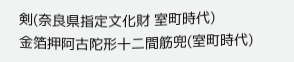剣(奈良県指定文化財 室町時代)
金箔押阿古陀形十二間筋兜(室町時代)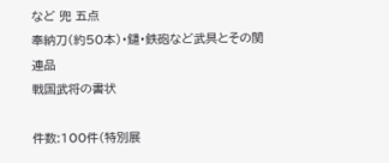など 兜 五点
奉納刀(約50本)・鑓・鉄砲など武具とその関連品
戦国武将の書状

件数:100件(特別展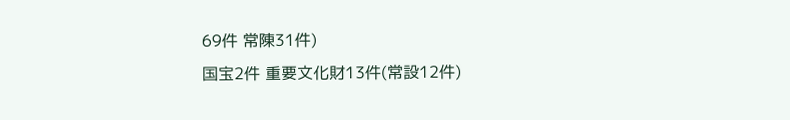69件 常陳31件)
国宝2件 重要文化財13件(常設12件)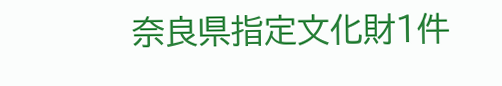奈良県指定文化財1件